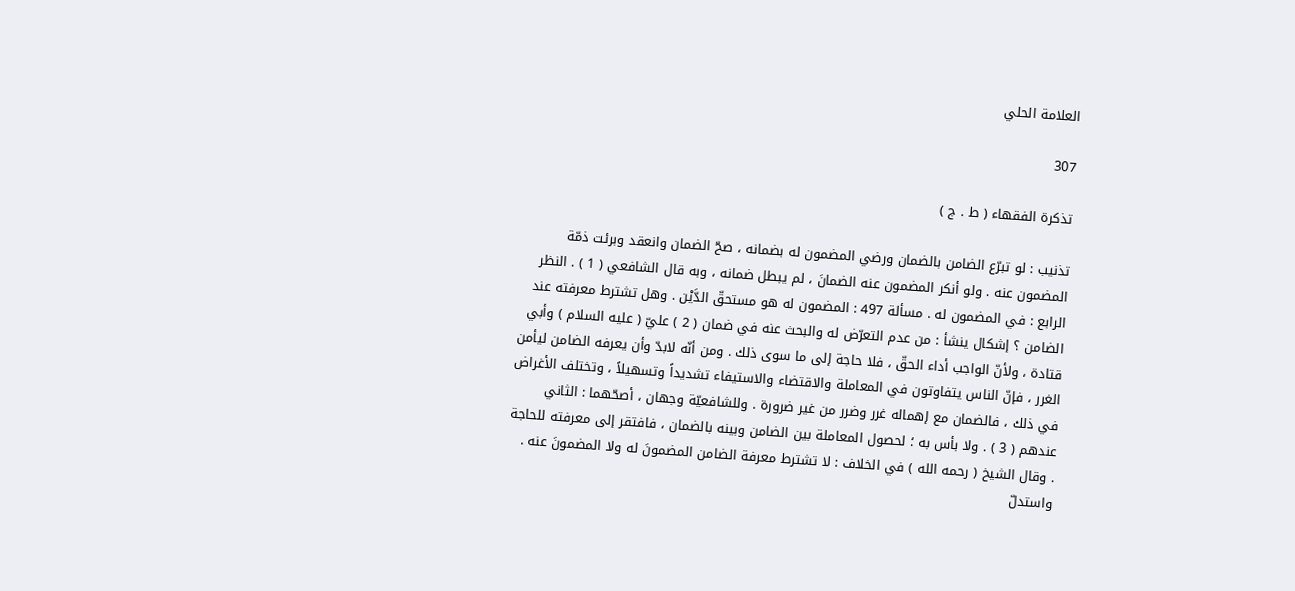العلامة الحلي

307

تذكرة الفقهاء ( ط . ج )

تذنيب : لو تبرّع الضامن بالضمان ورضي المضمون له بضمانه ، صحّ الضمان وانعقد وبرئت ذمّة المضمون عنه . ولو أنكر المضمون عنه الضمانَ ، لم يبطل ضمانه ، وبه قال الشافعي ( 1 ) . النظر الرابع : في المضمون له . مسألة 497 : المضمون له هو مستحقّ الدَّيْن . وهل تشترط معرفته عند الضامن ؟ إشكال ينشأ : من عدم التعرّض له والبحث عنه في ضمان ( 2 ) عليّ ( عليه السلام ) وأبي قتادة ، ولأنّ الواجب أداء الحقّ ، فلا حاجة إلى ما سوى ذلك . ومن أنّه لابدّ وأن يعرفه الضامن ليأمن الغرر ، فإنّ الناس يتفاوتون في المعاملة والاقتضاء والاستيفاء تشديداً وتسهيلاً ، وتختلف الأغراض في ذلك ، فالضمان مع إهماله غرر وضرر من غير ضرورة . وللشافعيّة وجهان ، أصحّهما : الثاني عندهم ( 3 ) . ولا بأس به ؛ لحصول المعاملة بين الضامن وبينه بالضمان ، فافتقر إلى معرفته للحاجة . وقال الشيخ ( رحمه الله ) في الخلاف : لا تشترط معرفة الضامن المضمونَ له ولا المضمونَ عنه . واستدلّ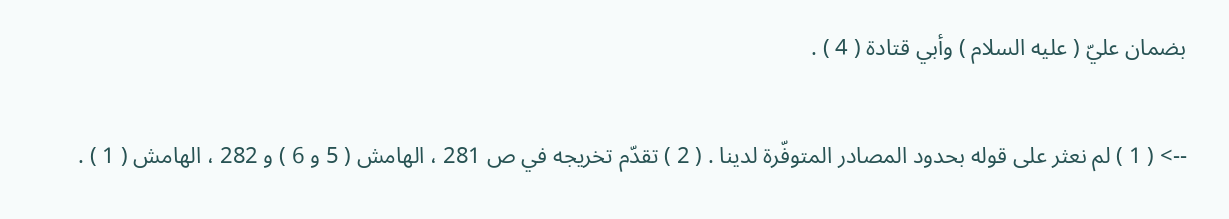بضمان عليّ ( عليه السلام ) وأبي قتادة ( 4 ) .

--> ( 1 ) لم نعثر على قوله بحدود المصادر المتوفّرة لدينا . ( 2 ) تقدّم تخريجه في ص 281 ، الهامش ( 5 و 6 ) و 282 ، الهامش ( 1 ) .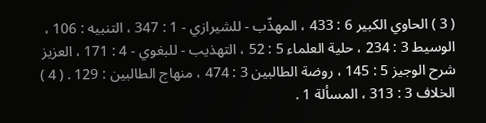( 3 ) الحاوي الكبير 6 : 433 ، المهذّب - للشيرازي - 1 : 347 ، التنبيه : 106 ، الوسيط 3 : 234 ، حلية العلماء 5 : 52 ، التهذيب - للبغوي - 4 : 171 ، العزيز شرح الوجيز 5 : 145 ، روضة الطالبين 3 : 474 ، منهاج الطالبين : 129 . ( 4 ) الخلاف 3 : 313 ، المسألة 1 .